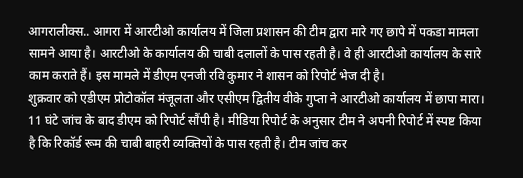आगरालीक्स.. आगरा में आरटीओ कार्यालय में जिला प्रशासन की टीम द्वारा मारे गए छापे में पकडा मामला सामने आया है। आरटीओ के कार्यालय की चाबी दलालों के पास रहती है। वे ही आरटीओ कार्यालय के सारे काम कराते हैं। इस मामले में डीएम एनजी रवि कुमार ने शासन को रिपोर्ट भेज दी है।
शुक्रवार को एडीएम प्रोटोकॉल मंजूलता और एसीएम द्वितीय वीके गुप्ता ने आरटीओ कार्यालय में छापा मारा। 11 घंटे जांच के बाद डीएम को रिपोर्ट सौंपी है। मीडिया रिपोर्ट के अनुसार टीम ने अपनी रिपोर्ट में स्पष्ट किया है कि रिकॉर्ड रूम की चाबी बाहरी व्यक्तियों के पास रहती है। टीम जांच कर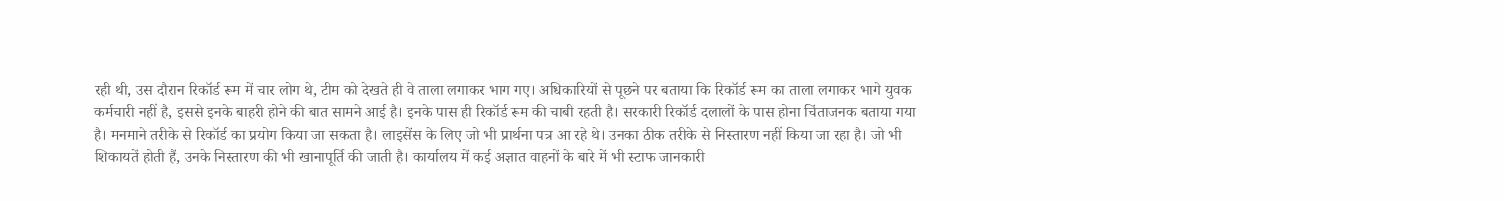रही थी, उस दौरान रिकॉर्ड रूम में चार लोग थे, टीम को देखते ही वे ताला लगाकर भाग गए। अधिकारियों से पूछने पर बताया कि रिकॉर्ड रूम का ताला लगाकर भागे युवक कर्मचारी नहीं है, इससे इनके बाहरी होने की बात सामने आई है। इनके पास ही रिकॉर्ड रूम की चाबी रहती है। सरकारी रिकॉर्ड दलालों के पास होना चिंताजनक बताया गया है। मनमाने तरीके से रिकॉर्ड का प्रयोग किया जा सकता है। लाइसेंस के लिए जो भी प्रार्थना पत्र आ रहे थे। उनका ठीक तरीके से निस्तारण नहीं किया जा रहा है। जो भी शिकायतें होती हैं, उनके निस्तारण की भी खानापूर्ति की जाती है। कार्यालय में कई अज्ञात वाहनों के बारे में भी स्टाफ जानकारी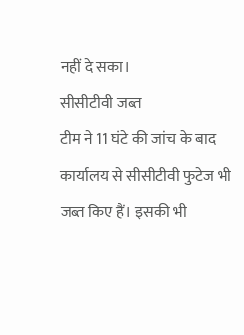नहीं दे सका।
सीसीटीवी जब्त
टीम ने 11 घंटे की जांच के बाद कार्यालय से सीसीटीवी फुटेज भी जब्त किए हैं। इसकी भी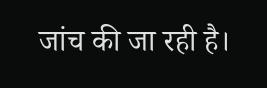जांच की जा रही है।